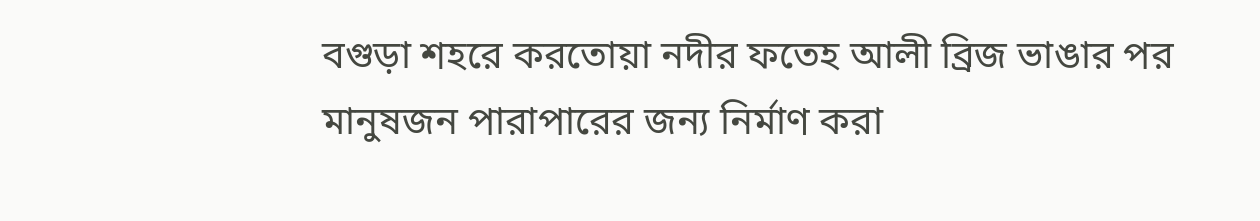বগুড়া শহরে করতোয়া নদীর ফতেহ আলী ব্রিজ ভাঙার পর মানুষজন পারাপারের জন্য নির্মাণ করা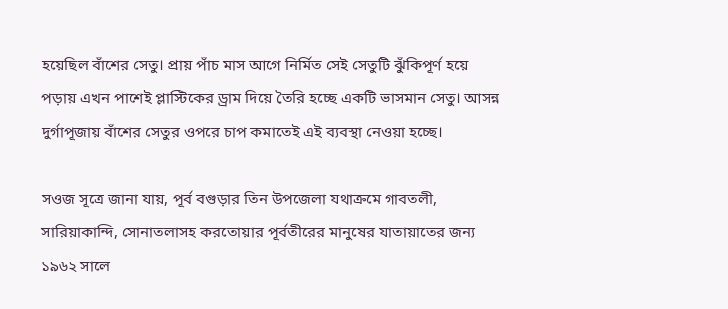হয়েছিল বাঁশের সেতু। প্রায় পাঁচ মাস আগে নির্মিত সেই সেতুটি ঝুঁকিপূর্ণ হয়ে পড়ায় এখন পাশেই প্লাস্টিকের ড্রাম দিয়ে তৈরি হচ্ছে একটি ভাসমান সেতু। আসন্ন দুর্গাপূজায় বাঁশের সেতুর ওপরে চাপ কমাতেই এই ব্যবস্থা নেওয়া হচ্ছে।

সওজ সূত্রে জানা যায়, পূর্ব বগুড়ার তিন উপজেলা যথাক্রমে গাবতলী, সারিয়াকান্দি, সোনাতলাসহ করতোয়ার পূর্বতীরের মানুষের যাতায়াতের জন্য ১৯৬২ সালে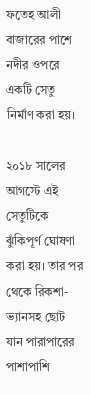ফতেহ আলী বাজারের পাশে নদীর ওপরে একটি সেতু নির্মাণ করা হয়।

২০১৮ সালের আগস্টে এই সেতুটিকে ঝুঁকিপূর্ণ ঘোষণা করা হয়। তার পর থেকে রিকশা-ভ্যানসহ ছোট যান পারাপারের পাশাপাশি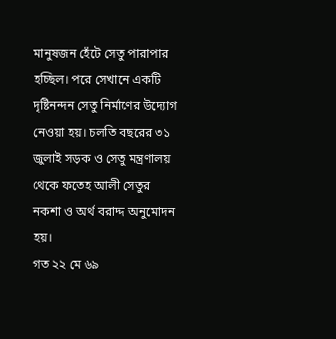মানুষজন হেঁটে সেতু পারাপার হচ্ছিল। পরে সেখানে একটি দৃষ্টিনন্দন সেতু নির্মাণের উদ্যোগ নেওয়া হয়। চলতি বছরের ৩১ জুলাই সড়ক ও সেতু মন্ত্রণালয় থেকে ফতেহ আলী সেতুর নকশা ও অর্থ বরাদ্দ অনুমোদন হয়।
গত ২২ মে ৬৯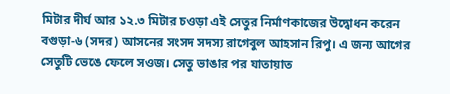মিটার দীর্ঘ আর ১২.৩ মিটার চওড়া এই সেতুর নির্মাণকাজের উদ্বোধন করেন বগুড়া-৬ (সদর) আসনের সংসদ সদস্য রাগেবুল আহসান রিপু। এ জন্য আগের সেতুটি ভেঙে ফেলে সওজ। সেতু ভাঙার পর যাতায়াত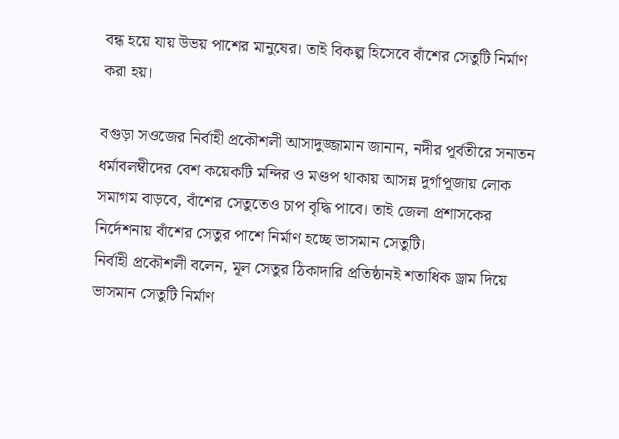বন্ধ হয়ে যায় উভয় পাশের মানুষের। তাই বিকল্প হিসেবে বাঁশের সেতুটি নির্মাণ করা হয়।

বগুড়া সওজের নির্বাহী প্রকৌশলী আসাদুজ্জামান জানান, নদীর পূর্বতীরে সনাতন ধর্মাবলম্বীদের বেশ কয়েকটি মন্দির ও মণ্ডপ থাকায় আসন্ন দুর্গাপূজায় লোক সমাগম বাড়বে, বাঁশের সেতুতেও চাপ বৃদ্ধি পাবে। তাই জেলা প্রশাসকের নির্দেশনায় বাঁশের সেতুর পাশে নির্মাণ হচ্ছে ভাসমান সেতুটি।
নির্বাহী প্রকৌশলী বলেন, মূল সেতুর ঠিকাদারি প্রতিষ্ঠানই শতাধিক ড্রাম দিয়ে ভাসমান সেতুটি নির্মাণ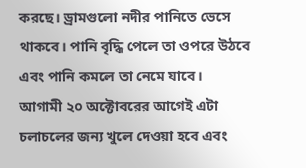করছে। ড্রামগুলো নদীর পানিতে ভেসে থাকবে। পানি বৃদ্ধি পেলে তা ওপরে উঠবে এবং পানি কমলে তা নেমে যাবে।
আগামী ২০ অক্টোবরের আগেই এটা চলাচলের জন্য খুলে দেওয়া হবে এবং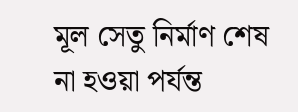মূল সেতু নির্মাণ শেষ না হওয়া পর্যন্ত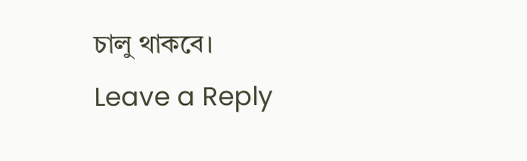চালু থাকবে।
Leave a Reply